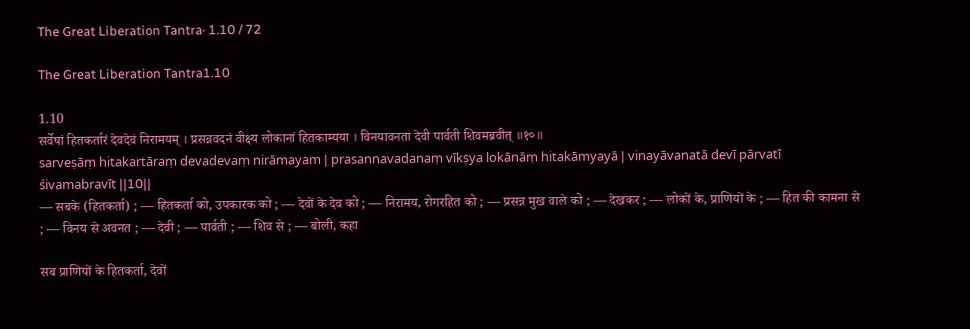The Great Liberation Tantra· 1.10 / 72

The Great Liberation Tantra1.10

1.10
सर्वेषां हितकर्तारं देवदेवं निरामयम् । प्रसन्नवदनं वीक्ष्य लोकानां हितकाम्यया । विनयावनता देवी पार्वती शिवमब्रवीत् ॥१०॥
sarveṣāṃ hitakartāraṃ devadevaṃ nirāmayam | prasannavadanaṃ vīkṣya lokānāṃ hitakāmyayā | vinayāvanatā devī pārvatī śivamabravīt ||10||
— सबके (हितकर्ता) ; — हितकर्ता को, उपकारक को ; — देवों के देव को ; — निरामय, रोगरहित को ; — प्रसन्न मुख वाले को ; — देखकर ; — लोकों के, प्राणियों के ; — हित की कामना से ; — विनय से अवनत ; — देवी ; — पार्वती ; — शिव से ; — बोली, कहा

सब प्राणियों के हितकर्ता, देवों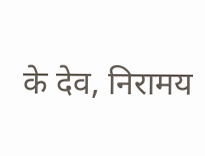के देव, निरामय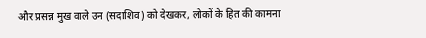और प्रसन्न मुख वाले उन (सदाशिव) को देखकर, लोकों के हित की कामना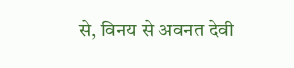से, विनय से अवनत देवी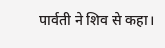पार्वती ने शिव से कहा।